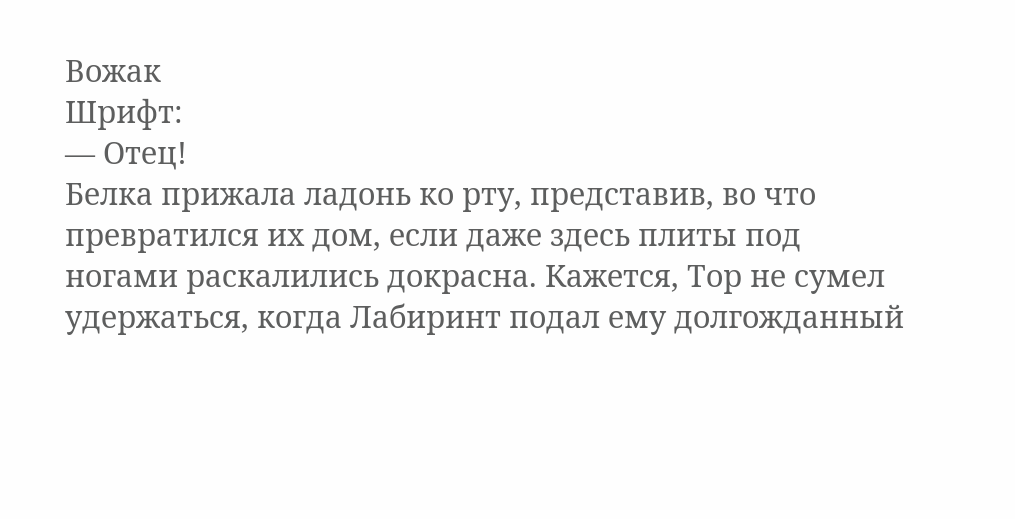Вожак
Шрифт:
— Отец!
Белка прижала ладонь ко рту, представив, во что превратился их дом, если даже здесь плиты под ногами раскалились докрасна. Кажется, Тор не сумел удержаться, когда Лабиринт подал ему долгожданный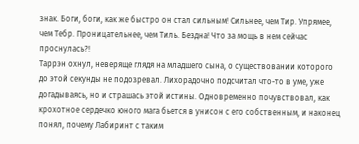знак. Боги, боги, как же быстро он стал сильным! Сильнее, чем Тир. Упрямее, чем Тебр. Проницательнее, чем Тиль. Бездна! Что за мощь в нем сейчас проснулась?!
Таррэн охнул, неверяще глядя на младшего сына, о существовании которого до этой секунды не подозревал. Лихорадочно подсчитал что-то в уме, уже догадываясь, но и страшась этой истины. Одновременно почувствовал, как крохотное сердечко юного мага бьется в унисон с его собственным, и наконец понял, почему Лабиринт с таким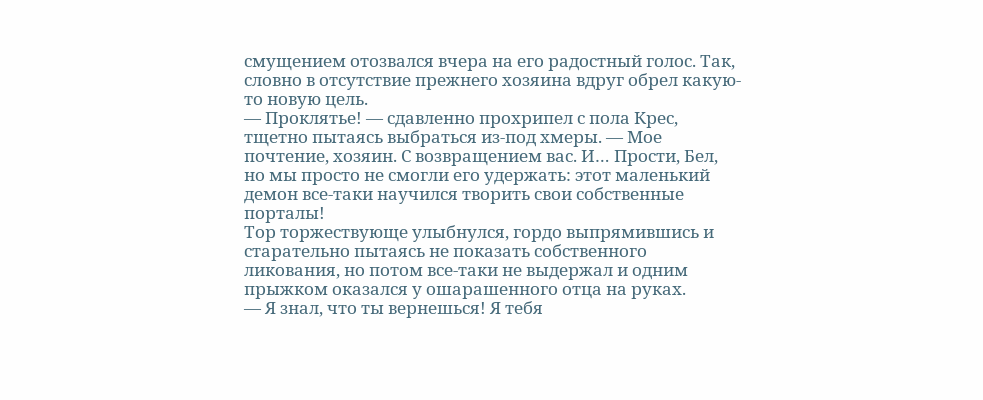смущением отозвался вчера на его радостный голос. Так, словно в отсутствие прежнего хозяина вдруг обрел какую-то новую цель.
— Проклятье! — сдавленно прохрипел с пола Крес, тщетно пытаясь выбраться из-под хмеры. — Мое почтение, хозяин. С возвращением вас. И… Прости, Бел, но мы просто не смогли его удержать: этот маленький демон все-таки научился творить свои собственные порталы!
Тор торжествующе улыбнулся, гордо выпрямившись и старательно пытаясь не показать собственного ликования, но потом все-таки не выдержал и одним прыжком оказался у ошарашенного отца на руках.
— Я знал, что ты вернешься! Я тебя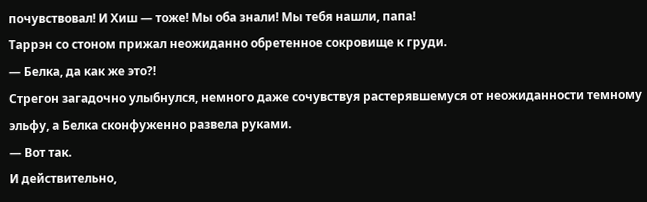почувствовал! И Хиш — тоже! Мы оба знали! Мы тебя нашли, папа!
Таррэн со стоном прижал неожиданно обретенное сокровище к груди.
— Белка, да как же это?!
Стрегон загадочно улыбнулся, немного даже сочувствуя растерявшемуся от неожиданности темному эльфу, а Белка сконфуженно развела руками.
— Вот так.
И действительно,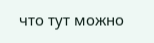что тут можно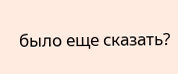было еще сказать?